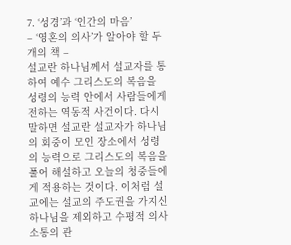7. ‘성경’과 ‘인간의 마음’
– ‘영혼의 의사’가 알아야 할 두 개의 책 –
설교란 하나님께서 설교자를 통하여 예수 그리스도의 복음을 성령의 능력 안에서 사람들에게 전하는 역동적 사건이다. 다시 말하면 설교란 설교자가 하나님의 회중이 모인 장소에서 성령의 능력으로 그리스도의 복음을 풀어 해설하고 오늘의 청중들에게 적용하는 것이다. 이처럼 설교에는 설교의 주도권을 가지신 하나님을 제외하고 수평적 의사소통의 관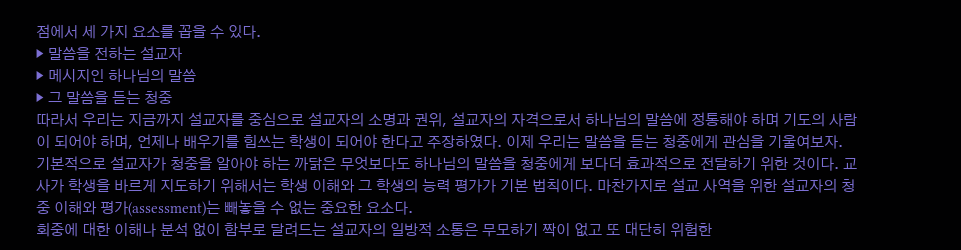점에서 세 가지 요소를 꼽을 수 있다.
‣ 말씀을 전하는 설교자
‣ 메시지인 하나님의 말씀
‣ 그 말씀을 듣는 청중
따라서 우리는 지금까지 설교자를 중심으로 설교자의 소명과 권위, 설교자의 자격으로서 하나님의 말씀에 정통해야 하며 기도의 사람이 되어야 하며, 언제나 배우기를 힘쓰는 학생이 되어야 한다고 주장하였다. 이제 우리는 말씀을 듣는 청중에게 관심을 기울여보자.
기본적으로 설교자가 청중을 알아야 하는 까닭은 무엇보다도 하나님의 말씀을 청중에게 보다더 효과적으로 전달하기 위한 것이다. 교사가 학생을 바르게 지도하기 위해서는 학생 이해와 그 학생의 능력 평가가 기본 법칙이다. 마찬가지로 설교 사역을 위한 설교자의 청중 이해와 평가(assessment)는 빼놓을 수 없는 중요한 요소다.
회중에 대한 이해나 분석 없이 함부로 달려드는 설교자의 일방적 소통은 무모하기 짝이 없고 또 대단히 위험한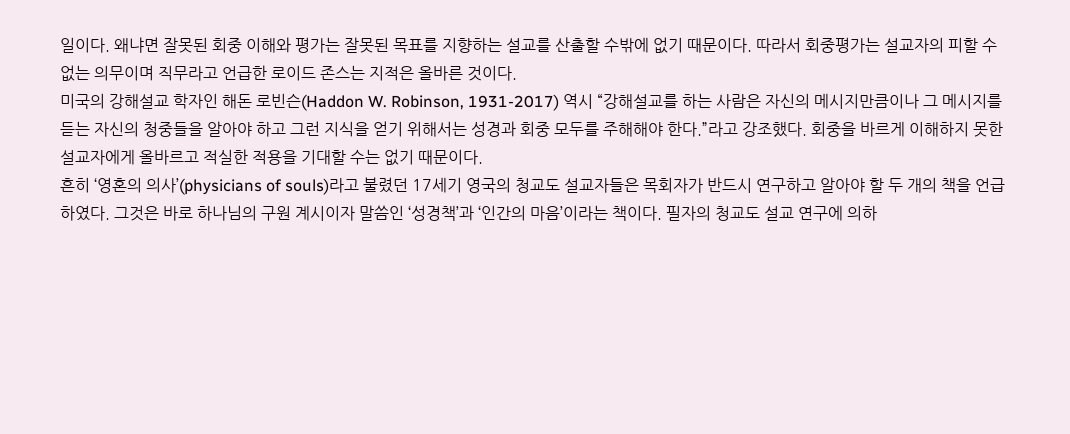일이다. 왜냐면 잘못된 회중 이해와 평가는 잘못된 목표를 지향하는 설교를 산출할 수밖에 없기 때문이다. 따라서 회중평가는 설교자의 피할 수 없는 의무이며 직무라고 언급한 로이드 존스는 지적은 올바른 것이다.
미국의 강해설교 학자인 해돈 로빈슨(Haddon W. Robinson, 1931-2017) 역시 “강해설교를 하는 사람은 자신의 메시지만큼이나 그 메시지를 듣는 자신의 청중들을 알아야 하고 그런 지식을 얻기 위해서는 성경과 회중 모두를 주해해야 한다.”라고 강조했다. 회중을 바르게 이해하지 못한 설교자에게 올바르고 적실한 적용을 기대할 수는 없기 때문이다.
흔히 ‘영혼의 의사’(physicians of souls)라고 불렸던 17세기 영국의 청교도 설교자들은 목회자가 반드시 연구하고 알아야 할 두 개의 책을 언급하였다. 그것은 바로 하나님의 구원 계시이자 말씀인 ‘성경책’과 ‘인간의 마음’이라는 책이다. 필자의 청교도 설교 연구에 의하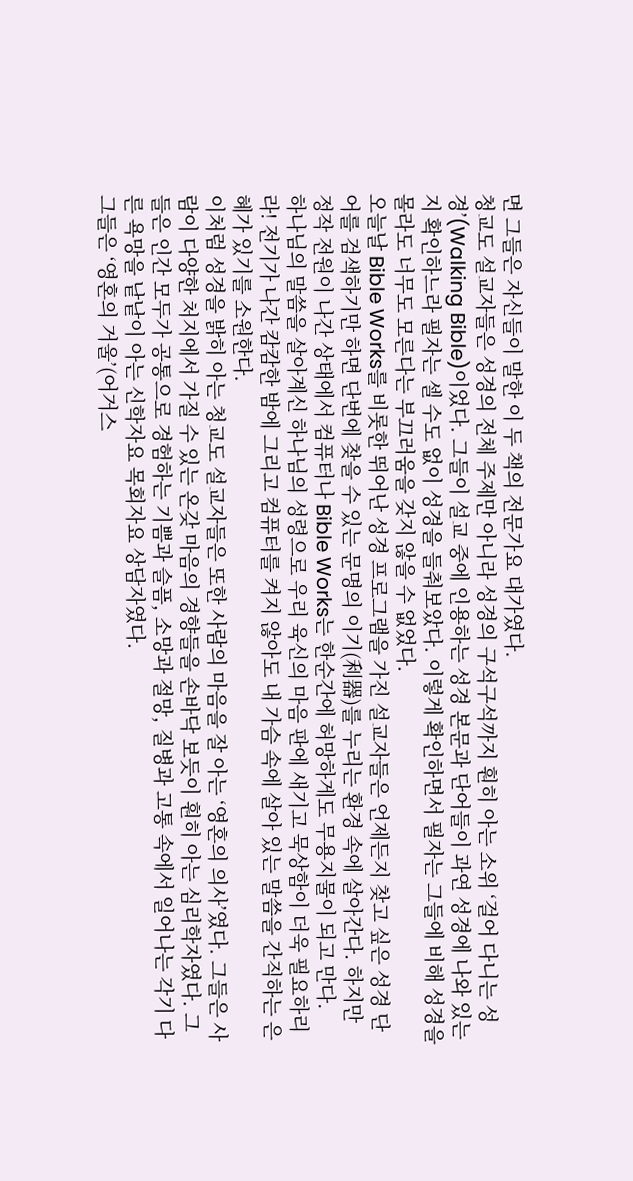면 그들은 자신들이 말한 이 두 책의 전문가요 대가였다.
청교도 설교자들은 성경의 전체 주제만 아니라 성경의 구석구석까지 훤히 아는 소위 ‘걸어 다니는 성경’(Walking Bible)이었다. 그들이 설교 중에 인용하는 성경 본문과 단어들이 과연 성경에 나와 있는지 확인하느라 필자는 셀 수도 없이 성경을 들춰보았다. 이렇게 확인하면서 필자는 그들에 비해 성경을 몰라도 너무도 모른다는 부끄러움을 갖지 않을 수 없었다.
오늘날 Bible Works를 비롯한 뛰어난 성경 프로그램을 가진 설교자들은 언제든지 찾고 싶은 성경 단어를 검색하기만 하면 단번에 찾을 수 있는 문명의 이기(利器)를 누리는 환경 속에 살아간다. 하지만 정작 전원이 나간 상태에서 컴퓨터나 Bible Works는 한순간에 허망하게도 무용지물이 되고 만다.
하나님의 말씀을 살아계신 하나님의 성령으로 우리 육신의 마음 판에 새기고 묵상함이 더욱 필요하리라! 전기가 나간 캄캄한 밤에 그리고 컴퓨터를 켜지 않아도 내 가슴 속에 살아 있는 말씀을 간직하는 은혜가 있기를 소원한다.
이처럼 성경을 밝히 아는 청교도 설교자들은 또한 사람의 마음을 잘 아는 ‘영혼의 의사’였다. 그들은 사람이 다양한 처지에서 가질 수 있는 온갖 마음의 경향들을 손바닥 보듯이 훤히 아는 심리학자였다. 그들은 인간 모두가 공통으로 경험하는 기쁨과 슬픔, 소망과 절망, 질병과 고통 속에서 일어나는 각기 다른 욕망을 낱낱이 아는 신학자요 목회자요 상담자였다.
그들은 ‘영혼의 거울’(어거스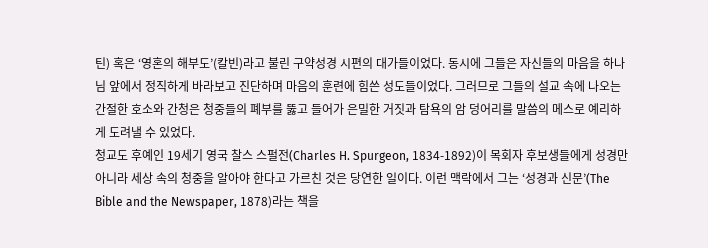틴) 혹은 ‘영혼의 해부도’(칼빈)라고 불린 구약성경 시편의 대가들이었다. 동시에 그들은 자신들의 마음을 하나님 앞에서 정직하게 바라보고 진단하며 마음의 훈련에 힘쓴 성도들이었다. 그러므로 그들의 설교 속에 나오는 간절한 호소와 간청은 청중들의 폐부를 뚫고 들어가 은밀한 거짓과 탐욕의 암 덩어리를 말씀의 메스로 예리하게 도려낼 수 있었다.
청교도 후예인 19세기 영국 찰스 스펄전(Charles H. Spurgeon, 1834-1892)이 목회자 후보생들에게 성경만 아니라 세상 속의 청중을 알아야 한다고 가르친 것은 당연한 일이다. 이런 맥락에서 그는 ‘성경과 신문’(The Bible and the Newspaper, 1878)라는 책을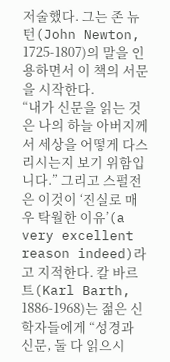저술했다. 그는 존 뉴턴(John Newton, 1725-1807)의 말을 인용하면서 이 책의 서문을 시작한다.
“내가 신문을 읽는 것은 나의 하늘 아버지께서 세상을 어떻게 다스리시는지 보기 위함입니다.” 그리고 스펄전은 이것이 ‘진실로 매우 탁월한 이유’(a very excellent reason indeed)라고 지적한다. 칼 바르트(Karl Barth, 1886-1968)는 젊은 신학자들에게 “성경과 신문, 둘 다 읽으시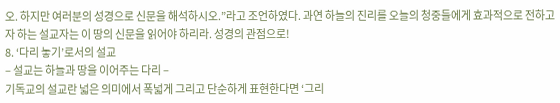오. 하지만 여러분의 성경으로 신문을 해석하시오.”라고 조언하였다. 과연 하늘의 진리를 오늘의 청중들에게 효과적으로 전하고자 하는 설교자는 이 땅의 신문을 읽어야 하리라. 성경의 관점으로!
8. ‘다리 놓기’로서의 설교
– 설교는 하늘과 땅을 이어주는 다리 –
기독교의 설교란 넓은 의미에서 폭넓게 그리고 단순하게 표현한다면 ‘그리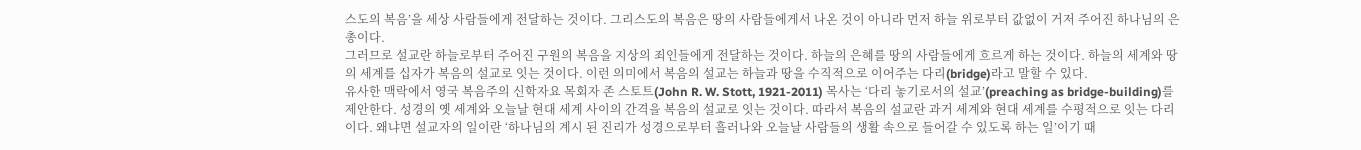스도의 복음’을 세상 사람들에게 전달하는 것이다. 그리스도의 복음은 땅의 사람들에게서 나온 것이 아니라 먼저 하늘 위로부터 값없이 거저 주어진 하나님의 은총이다.
그러므로 설교란 하늘로부터 주어진 구원의 복음을 지상의 죄인들에게 전달하는 것이다. 하늘의 은혜를 땅의 사람들에게 흐르게 하는 것이다. 하늘의 세계와 땅의 세계를 십자가 복음의 설교로 잇는 것이다. 이런 의미에서 복음의 설교는 하늘과 땅을 수직적으로 이어주는 다리(bridge)라고 말할 수 있다.
유사한 맥락에서 영국 복음주의 신학자요 목회자 존 스토트(John R. W. Stott, 1921-2011) 목사는 ‘다리 놓기로서의 설교’(preaching as bridge-building)를 제안한다. 성경의 옛 세계와 오늘날 현대 세계 사이의 간격을 복음의 설교로 잇는 것이다. 따라서 복음의 설교란 과거 세계와 현대 세계를 수평적으로 잇는 다리이다. 왜냐면 설교자의 일이란 ‘하나님의 계시 된 진리가 성경으로부터 흘러나와 오늘날 사람들의 생활 속으로 들어갈 수 있도록 하는 일’이기 때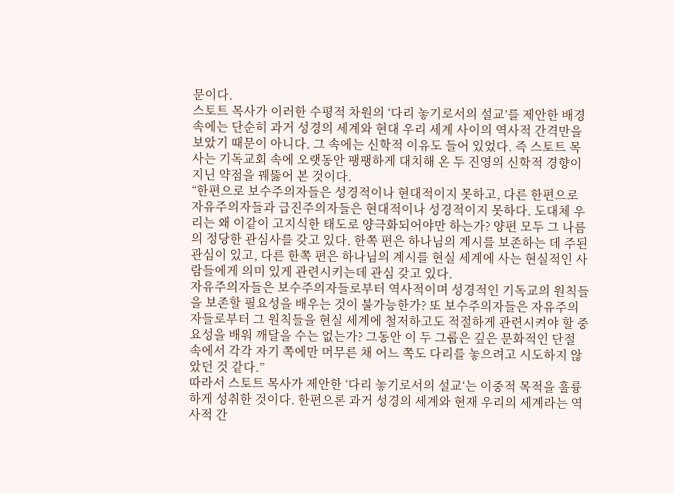문이다.
스토트 목사가 이러한 수평적 차원의 ‘다리 놓기로서의 설교’를 제안한 배경 속에는 단순히 과거 성경의 세계와 현대 우리 세계 사이의 역사적 간격만을 보았기 때문이 아니다. 그 속에는 신학적 이유도 들어 있었다. 즉 스토트 목사는 기독교회 속에 오랫동안 팽팽하게 대치해 온 두 진영의 신학적 경향이 지닌 약점을 꿰뚫어 본 것이다.
“한편으로 보수주의자들은 성경적이나 현대적이지 못하고, 다른 한편으로 자유주의자들과 급진주의자들은 현대적이나 성경적이지 못하다. 도대체 우리는 왜 이같이 고지식한 태도로 양극화되어야만 하는가? 양편 모두 그 나름의 정당한 관심사를 갖고 있다. 한쪽 편은 하나님의 계시를 보존하는 데 주된 관심이 있고, 다른 한쪽 편은 하나님의 계시를 현실 세계에 사는 현실적인 사람들에게 의미 있게 관련시키는데 관심 갖고 있다.
자유주의자들은 보수주의자들로부터 역사적이며 성경적인 기독교의 원칙들을 보존할 필요성을 배우는 것이 불가능한가? 또 보수주의자들은 자유주의자들로부터 그 원칙들을 현실 세계에 철저하고도 적절하게 관련시켜야 할 중요성을 배워 깨달을 수는 없는가? 그동안 이 두 그룹은 깊은 문화적인 단절 속에서 각각 자기 쪽에만 머무른 채 어느 쪽도 다리를 놓으려고 시도하지 않았던 것 같다.”
따라서 스토트 목사가 제안한 ‘다리 놓기로서의 설교‘는 이중적 목적을 훌륭하게 성취한 것이다. 한편으론 과거 성경의 세계와 현재 우리의 세계라는 역사적 간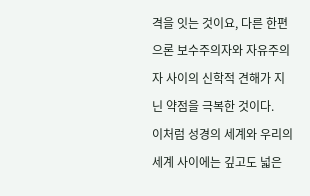격을 잇는 것이요, 다른 한편으론 보수주의자와 자유주의자 사이의 신학적 견해가 지닌 약점을 극복한 것이다.
이처럼 성경의 세계와 우리의 세계 사이에는 깊고도 넓은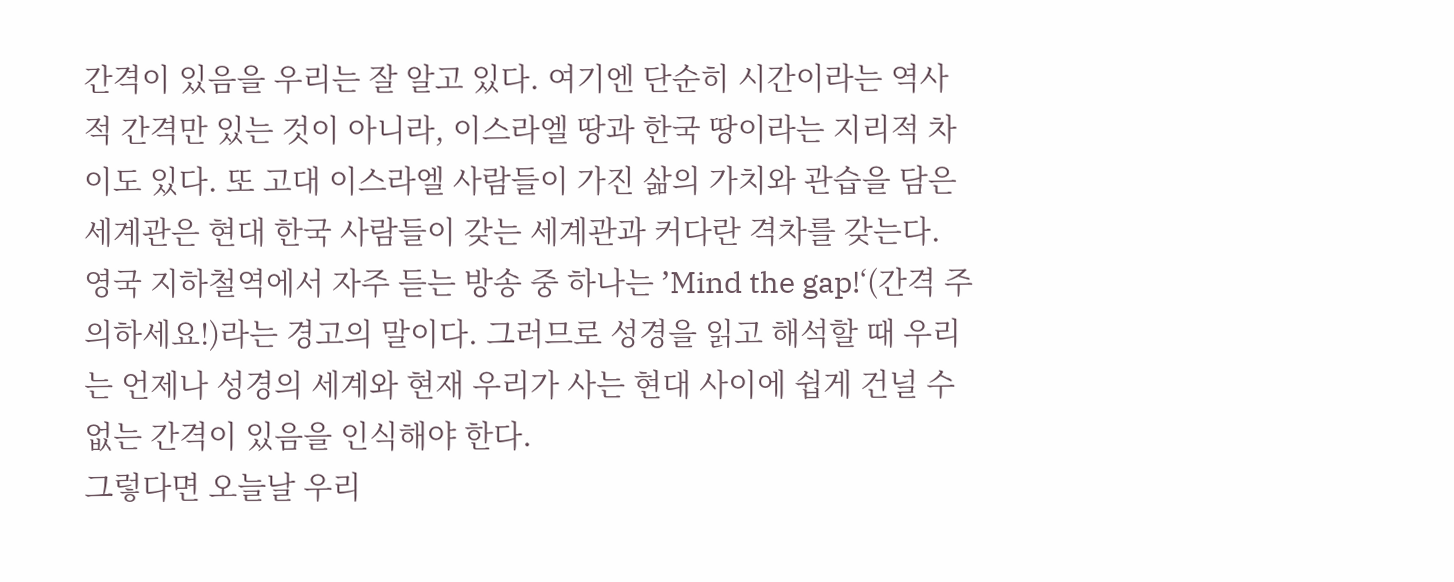간격이 있음을 우리는 잘 알고 있다. 여기엔 단순히 시간이라는 역사적 간격만 있는 것이 아니라, 이스라엘 땅과 한국 땅이라는 지리적 차이도 있다. 또 고대 이스라엘 사람들이 가진 삶의 가치와 관습을 담은 세계관은 현대 한국 사람들이 갖는 세계관과 커다란 격차를 갖는다.
영국 지하철역에서 자주 듣는 방송 중 하나는 ’Mind the gap!‘(간격 주의하세요!)라는 경고의 말이다. 그러므로 성경을 읽고 해석할 때 우리는 언제나 성경의 세계와 현재 우리가 사는 현대 사이에 쉽게 건널 수 없는 간격이 있음을 인식해야 한다.
그렇다면 오늘날 우리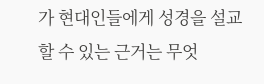가 현대인들에게 성경을 설교할 수 있는 근거는 무엇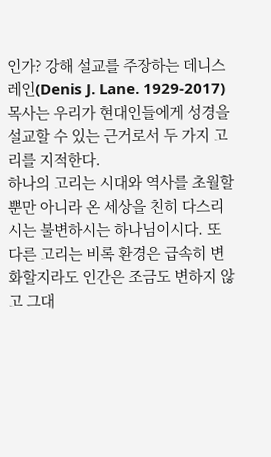인가? 강해 설교를 주장하는 데니스 레인(Denis J. Lane. 1929-2017) 목사는 우리가 현대인들에게 성경을 설교할 수 있는 근거로서 두 가지 고리를 지적한다.
하나의 고리는 시대와 역사를 초월할 뿐만 아니라 온 세상을 친히 다스리시는 불변하시는 하나님이시다. 또 다른 고리는 비록 환경은 급속히 변화할지라도 인간은 조금도 변하지 않고 그대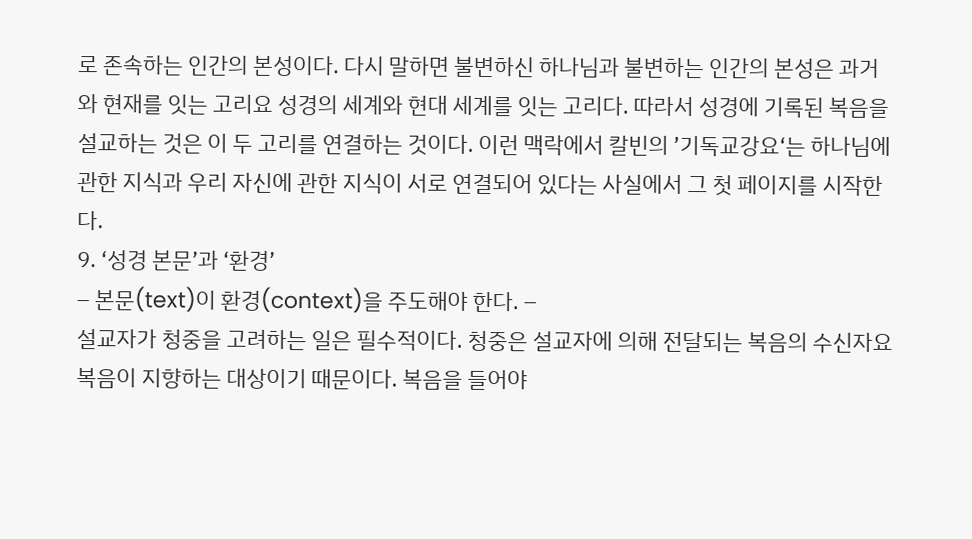로 존속하는 인간의 본성이다. 다시 말하면 불변하신 하나님과 불변하는 인간의 본성은 과거와 현재를 잇는 고리요 성경의 세계와 현대 세계를 잇는 고리다. 따라서 성경에 기록된 복음을 설교하는 것은 이 두 고리를 연결하는 것이다. 이런 맥락에서 칼빈의 ’기독교강요‘는 하나님에 관한 지식과 우리 자신에 관한 지식이 서로 연결되어 있다는 사실에서 그 첫 페이지를 시작한다.
9. ‘성경 본문’과 ‘환경’
– 본문(text)이 환경(context)을 주도해야 한다. –
설교자가 청중을 고려하는 일은 필수적이다. 청중은 설교자에 의해 전달되는 복음의 수신자요 복음이 지향하는 대상이기 때문이다. 복음을 들어야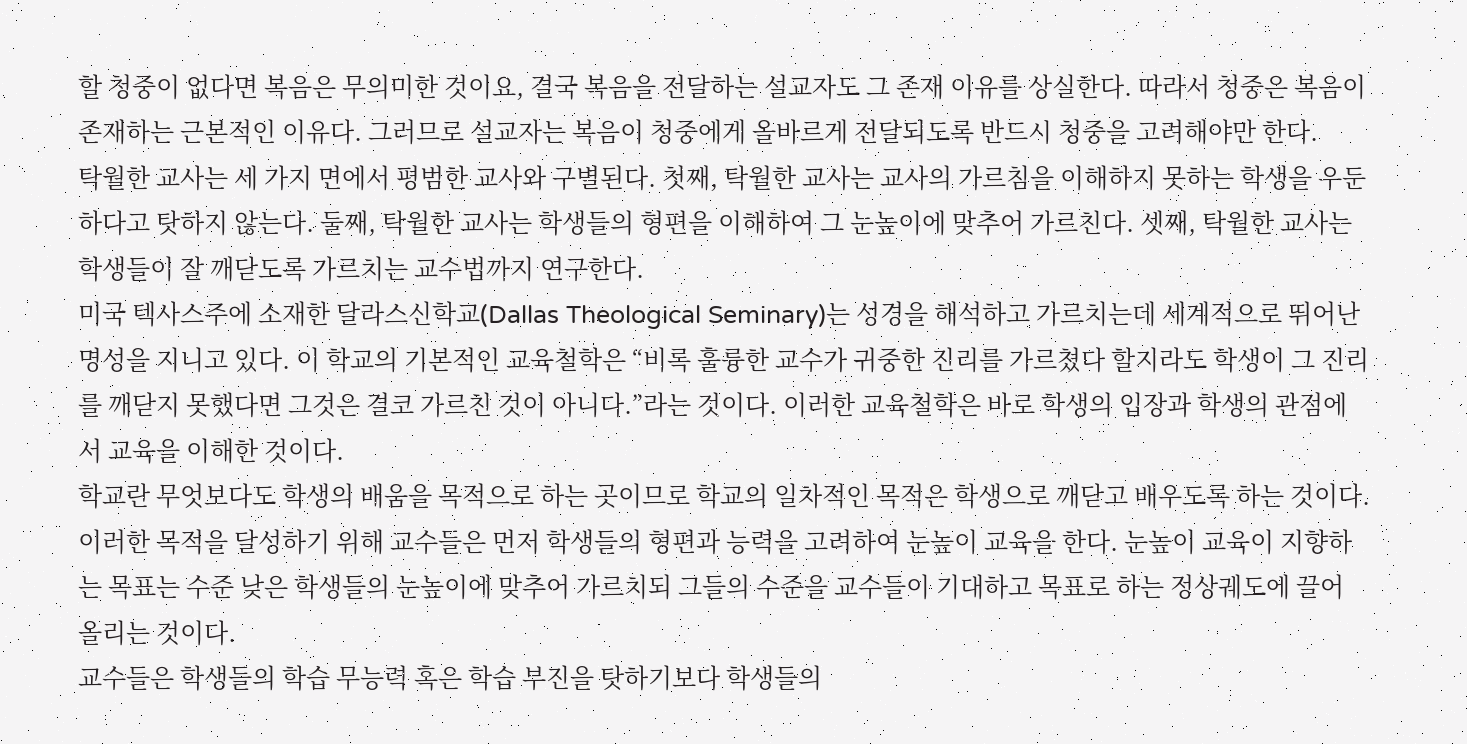할 청중이 없다면 복음은 무의미한 것이요, 결국 복음을 전달하는 설교자도 그 존재 이유를 상실한다. 따라서 청중은 복음이 존재하는 근본적인 이유다. 그러므로 설교자는 복음이 청중에게 올바르게 전달되도록 반드시 청중을 고려해야만 한다.
탁월한 교사는 세 가지 면에서 평범한 교사와 구별된다. 첫째, 탁월한 교사는 교사의 가르침을 이해하지 못하는 학생을 우둔하다고 탓하지 않는다. 둘째, 탁월한 교사는 학생들의 형편을 이해하여 그 눈높이에 맞추어 가르친다. 셋째, 탁월한 교사는 학생들이 잘 깨닫도록 가르치는 교수법까지 연구한다.
미국 텍사스주에 소재한 달라스신학교(Dallas Theological Seminary)는 성경을 해석하고 가르치는데 세계적으로 뛰어난 명성을 지니고 있다. 이 학교의 기본적인 교육철학은 “비록 훌륭한 교수가 귀중한 진리를 가르쳤다 할지라도 학생이 그 진리를 깨닫지 못했다면 그것은 결코 가르친 것이 아니다.”라는 것이다. 이러한 교육철학은 바로 학생의 입장과 학생의 관점에서 교육을 이해한 것이다.
학교란 무엇보다도 학생의 배움을 목적으로 하는 곳이므로 학교의 일차적인 목적은 학생으로 깨닫고 배우도록 하는 것이다. 이러한 목적을 달성하기 위해 교수들은 먼저 학생들의 형편과 능력을 고려하여 눈높이 교육을 한다. 눈높이 교육이 지향하는 목표는 수준 낮은 학생들의 눈높이에 맞추어 가르치되 그들의 수준을 교수들이 기대하고 목표로 하는 정상궤도에 끌어 올리는 것이다.
교수들은 학생들의 학습 무능력 혹은 학습 부진을 탓하기보다 학생들의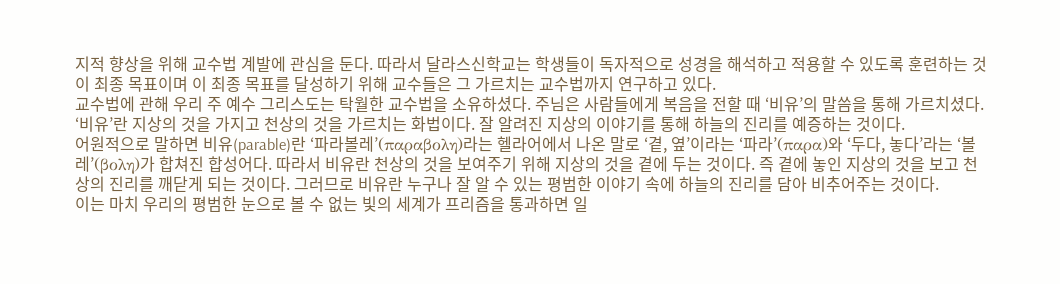지적 향상을 위해 교수법 계발에 관심을 둔다. 따라서 달라스신학교는 학생들이 독자적으로 성경을 해석하고 적용할 수 있도록 훈련하는 것이 최종 목표이며 이 최종 목표를 달성하기 위해 교수들은 그 가르치는 교수법까지 연구하고 있다.
교수법에 관해 우리 주 예수 그리스도는 탁월한 교수법을 소유하셨다. 주님은 사람들에게 복음을 전할 때 ‘비유’의 말씀을 통해 가르치셨다. ‘비유’란 지상의 것을 가지고 천상의 것을 가르치는 화법이다. 잘 알려진 지상의 이야기를 통해 하늘의 진리를 예증하는 것이다.
어원적으로 말하면 비유(parable)란 ‘파라볼레’(παραβολη)라는 헬라어에서 나온 말로 ‘곁, 옆’이라는 ‘파라’(παρα)와 ‘두다, 놓다’라는 ‘볼레’(βολη)가 합쳐진 합성어다. 따라서 비유란 천상의 것을 보여주기 위해 지상의 것을 곁에 두는 것이다. 즉 곁에 놓인 지상의 것을 보고 천상의 진리를 깨닫게 되는 것이다. 그러므로 비유란 누구나 잘 알 수 있는 평범한 이야기 속에 하늘의 진리를 담아 비추어주는 것이다.
이는 마치 우리의 평범한 눈으로 볼 수 없는 빛의 세계가 프리즘을 통과하면 일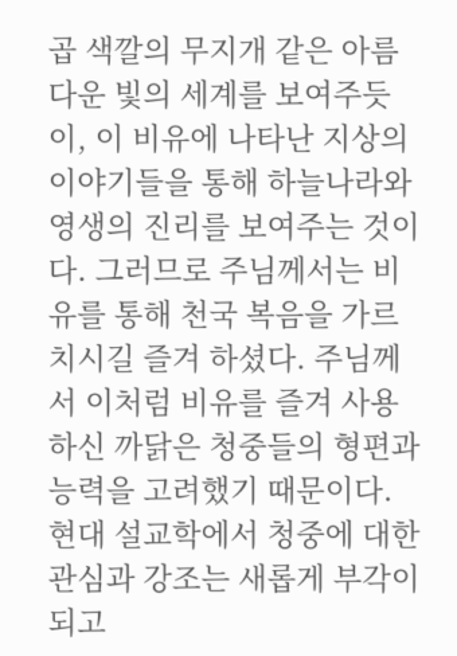곱 색깔의 무지개 같은 아름다운 빛의 세계를 보여주듯이, 이 비유에 나타난 지상의 이야기들을 통해 하늘나라와 영생의 진리를 보여주는 것이다. 그러므로 주님께서는 비유를 통해 천국 복음을 가르치시길 즐겨 하셨다. 주님께서 이처럼 비유를 즐겨 사용하신 까닭은 청중들의 형편과 능력을 고려했기 때문이다.
현대 설교학에서 청중에 대한 관심과 강조는 새롭게 부각이 되고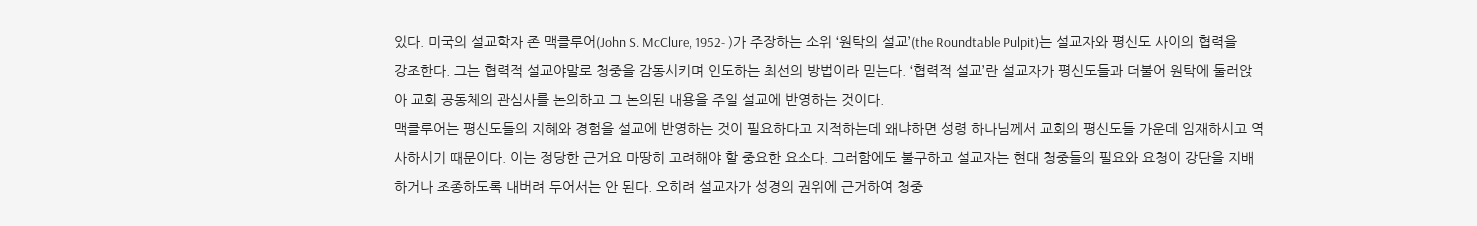있다. 미국의 설교학자 존 맥클루어(John S. McClure, 1952- )가 주장하는 소위 ‘원탁의 설교’(the Roundtable Pulpit)는 설교자와 평신도 사이의 협력을 강조한다. 그는 협력적 설교야말로 청중을 감동시키며 인도하는 최선의 방법이라 믿는다. ‘협력적 설교’란 설교자가 평신도들과 더불어 원탁에 둘러앉아 교회 공동체의 관심사를 논의하고 그 논의된 내용을 주일 설교에 반영하는 것이다.
맥클루어는 평신도들의 지혜와 경험을 설교에 반영하는 것이 필요하다고 지적하는데 왜냐하면 성령 하나님께서 교회의 평신도들 가운데 임재하시고 역사하시기 때문이다. 이는 정당한 근거요 마땅히 고려해야 할 중요한 요소다. 그러함에도 불구하고 설교자는 현대 청중들의 필요와 요청이 강단을 지배하거나 조종하도록 내버려 두어서는 안 된다. 오히려 설교자가 성경의 권위에 근거하여 청중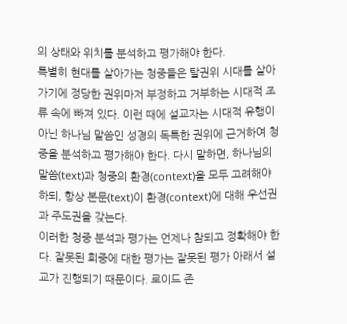의 상태와 위치를 분석하고 평가해야 한다.
특별히 현대를 살아가는 청중들은 탈권위 시대를 살아가기에 정당한 권위마저 부정하고 거부하는 시대적 조류 속에 빠져 있다. 이런 때에 설교자는 시대적 유행이 아닌 하나님 말씀인 성경의 독특한 권위에 근거하여 청중을 분석하고 평가해야 한다. 다시 말하면, 하나님의 말씀(text)과 청중의 환경(context)을 모두 고려해야 하되, 항상 본문(text)이 환경(context)에 대해 우선권과 주도권을 갖는다.
이러한 청중 분석과 평가는 언제나 참되고 정확해야 한다. 잘못된 회중에 대한 평가는 잘못된 평가 아래서 설교가 진행되기 때문이다. 로이드 존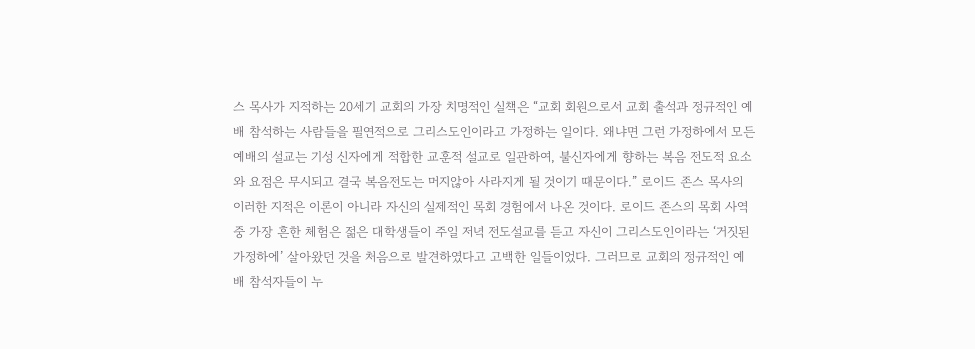스 목사가 지적하는 20세기 교회의 가장 치명적인 실책은 “교회 회원으로서 교회 출석과 정규적인 예배 참석하는 사람들을 필연적으로 그리스도인이라고 가정하는 일이다. 왜냐면 그런 가정하에서 모든 예배의 설교는 기성 신자에게 적합한 교훈적 설교로 일관하여, 불신자에게 향하는 복음 전도적 요소와 요점은 무시되고 결국 복음전도는 머지않아 사라지게 될 것이기 때문이다.” 로이드 존스 목사의 이러한 지적은 이론이 아니라 자신의 실제적인 목회 경험에서 나온 것이다. 로이드 존스의 목회 사역 중 가장 흔한 체험은 젊은 대학생들이 주일 저녁 전도설교를 듣고 자신이 그리스도인이라는 ‘거짓된 가정하에’ 살아왔던 것을 처음으로 발견하였다고 고백한 일들이었다. 그러므로 교회의 정규적인 예배 참석자들이 누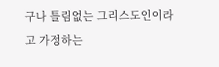구나 틀림없는 그리스도인이라고 가정하는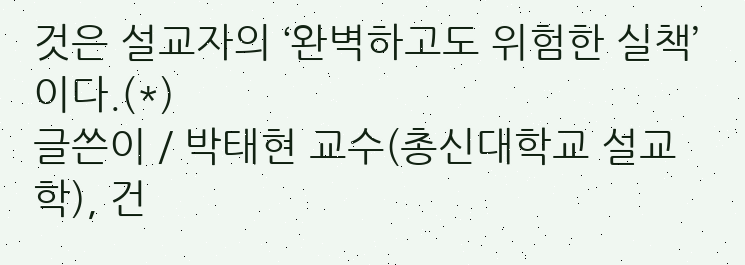것은 설교자의 ‘완벽하고도 위험한 실책’이다.(*)
글쓴이 / 박태현 교수(총신대학교 설교학), 건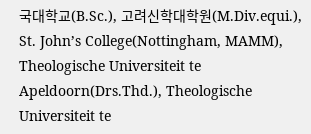국대학교(B.Sc.), 고려신학대학원(M.Div.equi.), St. John’s College(Nottingham, MAMM), Theologische Universiteit te Apeldoorn(Drs.Thd.), Theologische Universiteit te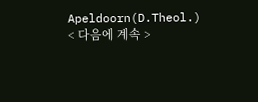Apeldoorn(D.Theol.) < 다음에 계속 >